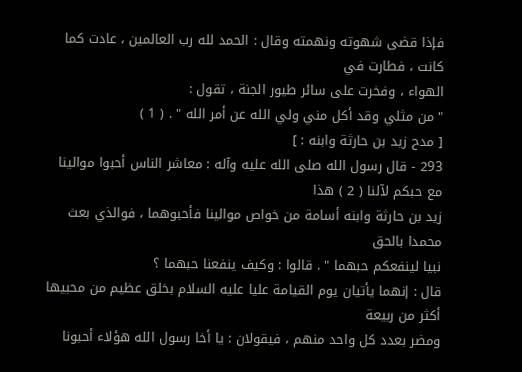فإذا قضى شهوته ونهمته وقال : الحمد لله رب العالمين ، عادت كما كانت ، فطارت في
الهواء ، وفخرت على سائر طيور الجنة ، تقول :
" من مثلي وقد أكل مني ولي الله عن أمر الله " . ( 1 )
[ مدح زيد بن حارثة وابنه : ]
293 - قال رسول الله صلى الله عليه وآله : معاشر الناس أحبوا موالينا مع حبكم لآلنا ( 2 ) هذا
زيد بن حارثة وابنه أسامة من خواص موالينا فأحبوهما ، فوالذي بعث محمدا بالحق
نبيا لينفعكم حبهما " . قالوا : وكيف ينفعنا حبهما ؟
قال : إنهما يأتيان يوم القيامة عليا عليه السلام بخلق عظيم من محبيها أكثر من ربيعة
ومضر بعدد كل واحد منهم ، فيقولان : يا أخا رسول الله هؤلاء أحبونا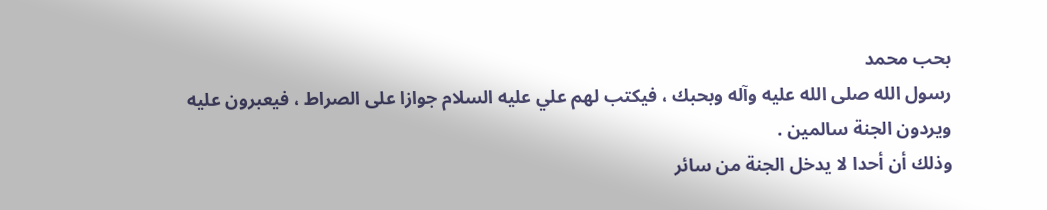بحب محمد
رسول الله صلى الله عليه وآله وبحبك ، فيكتب لهم علي عليه السلام جوازا على الصراط ، فيعبرون عليه
ويردون الجنة سالمين .
وذلك أن أحدا لا يدخل الجنة من سائر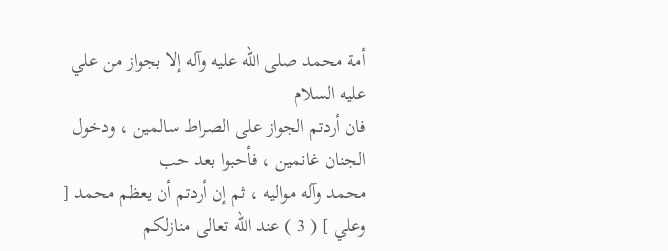أمة محمد صلى الله عليه وآله إلا بجواز من علي عليه السلام
فان أردتم الجواز على الصراط سالمين ، ودخول الجنان غانمين ، فأحبوا بعد حب
محمد وآله مواليه ، ثم إن أردتم أن يعظم محمد [ وعلي ] ( 3 ) عند الله تعالى منازلكم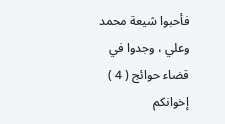فأحبوا شيعة محمد وعلي ، وجدوا في قضاء حوائج ( 4 ) إخوانكم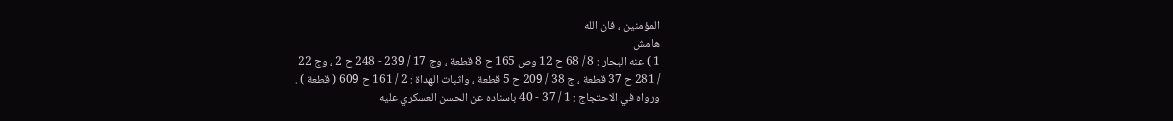المؤمنين ، فان الله
هامش
1 ) عنه البحار : 8 / 68 ح 12 وص 165 ح 8 قطعة ، وج 17 / 239 - 248 ح 2 ، وج 22
/ 281 ح 37 قطعة ، ج 38 / 209 ح 5 قطعة ، واثبات الهداة : 2 / 161 ح 609 ( قطعة ) .
ورواه في الاحتجاج : 1 / 37 - 40 باسناده عن الحسن العسكري عليه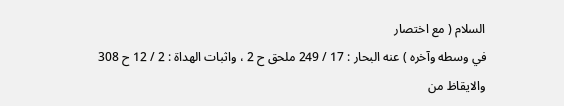السلام ( مع اختصار
في وسطه وآخره ) عنه البحار : 17 / 249 ملحق ح 2 ، واثبات الهداة : 2 / 12 ح 308
والايقاظ من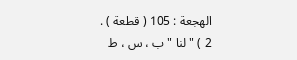الهجعة : 105 ( قطعة ) .
2 ) " لنا " ب ، س ، ط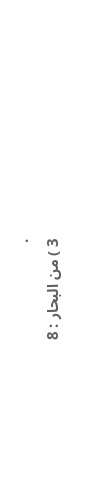.
3 ) من البحار : 8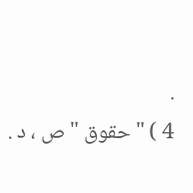.
4 ) " حقوق " ص ، د .